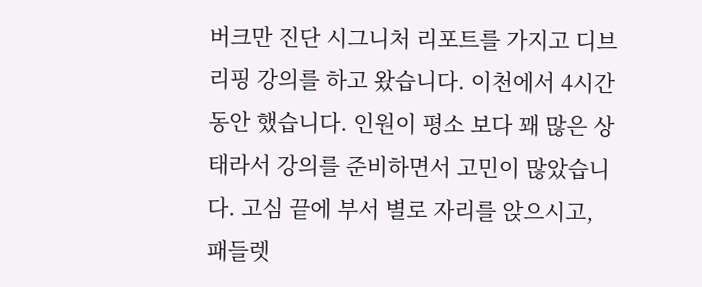버크만 진단 시그니처 리포트를 가지고 디브리핑 강의를 하고 왔습니다. 이천에서 4시간동안 했습니다. 인원이 평소 보다 꽤 많은 상태라서 강의를 준비하면서 고민이 많았습니다. 고심 끝에 부서 별로 자리를 앉으시고, 패들렛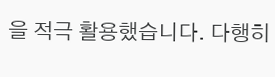을 적극 활용했습니다. 다행히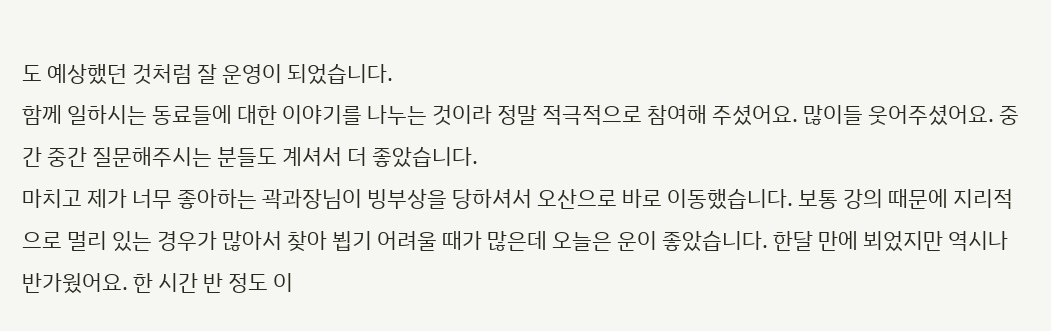도 예상했던 것처럼 잘 운영이 되었습니다.
함께 일하시는 동료들에 대한 이야기를 나누는 것이라 정말 적극적으로 참여해 주셨어요. 많이들 웃어주셨어요. 중간 중간 질문해주시는 분들도 계셔서 더 좋았습니다.
마치고 제가 너무 좋아하는 곽과장님이 빙부상을 당하셔서 오산으로 바로 이동했습니다. 보통 강의 때문에 지리적으로 멀리 있는 경우가 많아서 찾아 뵙기 어려울 때가 많은데 오늘은 운이 좋았습니다. 한달 만에 뵈었지만 역시나 반가웠어요. 한 시간 반 정도 이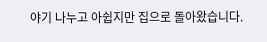야기 나누고 아쉽지만 집으로 돌아왔습니다.